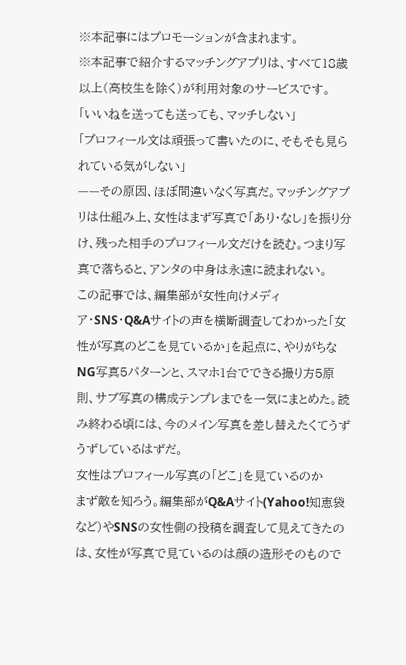※本記事にはプロモーションが含まれます。
※本記事で紹介するマッチングアプリは、すべて18歳以上(高校生を除く)が利用対象のサービスです。
「いいねを送っても送っても、マッチしない」
「プロフィール文は頑張って書いたのに、そもそも見られている気がしない」
——その原因、ほぼ間違いなく写真だ。マッチングアプリは仕組み上、女性はまず写真で「あり・なし」を振り分け、残った相手のプロフィール文だけを読む。つまり写真で落ちると、アンタの中身は永遠に読まれない。
この記事では、編集部が女性向けメディア・SNS・Q&Aサイトの声を横断調査してわかった「女性が写真のどこを見ているか」を起点に、やりがちなNG写真5パターンと、スマホ1台でできる撮り方5原則、サブ写真の構成テンプレまでを一気にまとめた。読み終わる頃には、今のメイン写真を差し替えたくてうずうずしているはずだ。
女性はプロフィール写真の「どこ」を見ているのか
まず敵を知ろう。編集部がQ&Aサイト(Yahoo!知恵袋など)やSNSの女性側の投稿を調査して見えてきたのは、女性が写真で見ているのは顔の造形そのもので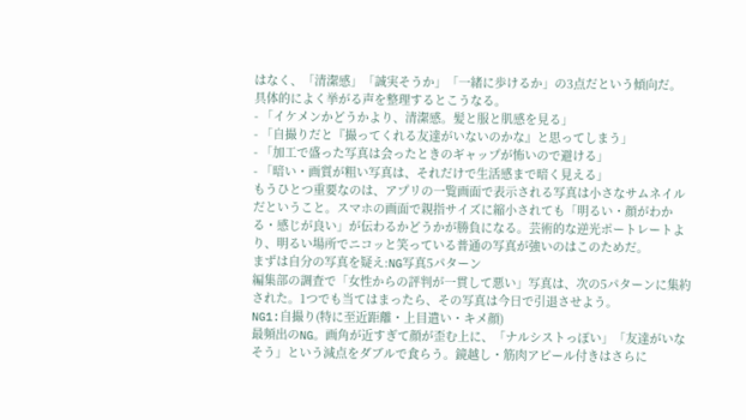はなく、「清潔感」「誠実そうか」「一緒に歩けるか」の3点だという傾向だ。
具体的によく挙がる声を整理するとこうなる。
- 「イケメンかどうかより、清潔感。髪と服と肌感を見る」
- 「自撮りだと『撮ってくれる友達がいないのかな』と思ってしまう」
- 「加工で盛った写真は会ったときのギャップが怖いので避ける」
- 「暗い・画質が粗い写真は、それだけで生活感まで暗く見える」
もうひとつ重要なのは、アプリの一覧画面で表示される写真は小さなサムネイルだということ。スマホの画面で親指サイズに縮小されても「明るい・顔がわかる・感じが良い」が伝わるかどうかが勝負になる。芸術的な逆光ポートレートより、明るい場所でニコッと笑っている普通の写真が強いのはこのためだ。
まずは自分の写真を疑え:NG写真5パターン
編集部の調査で「女性からの評判が一貫して悪い」写真は、次の5パターンに集約された。1つでも当てはまったら、その写真は今日で引退させよう。
NG1:自撮り(特に至近距離・上目遣い・キメ顔)
最頻出のNG。画角が近すぎて顔が歪む上に、「ナルシストっぽい」「友達がいなそう」という減点をダブルで食らう。鏡越し・筋肉アピール付きはさらに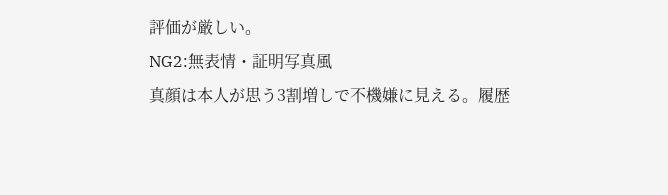評価が厳しい。
NG2:無表情・証明写真風
真顔は本人が思う3割増しで不機嫌に見える。履歴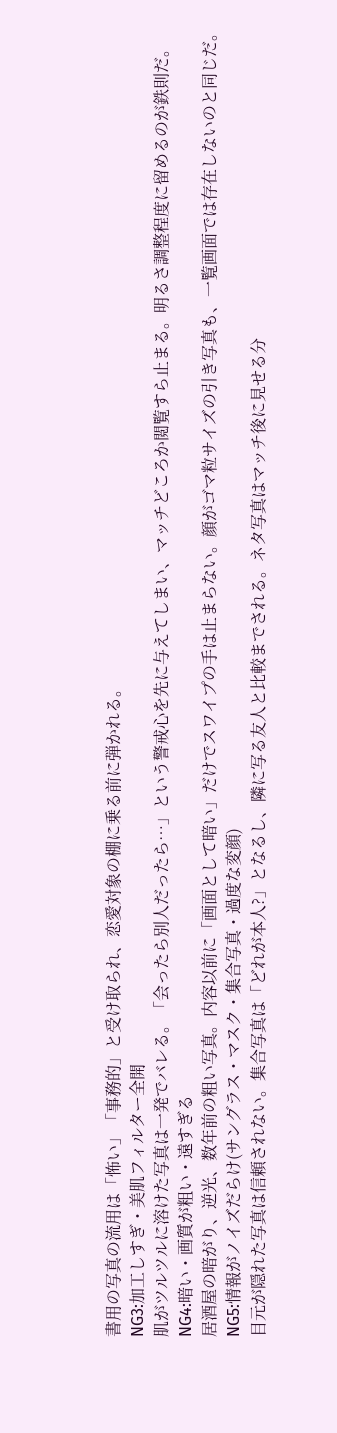書用の写真の流用は「怖い」「事務的」と受け取られ、恋愛対象の棚に乗る前に弾かれる。
NG3:加工しすぎ・美肌フィルター全開
肌がツルツルに溶けた写真は一発でバレる。「会ったら別人だったら…」という警戒心を先に与えてしまい、マッチどころか閲覧すら止まる。明るさ調整程度に留めるのが鉄則だ。
NG4:暗い・画質が粗い・遠すぎる
居酒屋の暗がり、逆光、数年前の粗い写真。内容以前に「画面として暗い」だけでスワイプの手は止まらない。顔がゴマ粒サイズの引き写真も、一覧画面では存在しないのと同じだ。
NG5:情報がノイズだらけ(サングラス・マスク・集合写真・過度な変顔)
目元が隠れた写真は信頼されない。集合写真は「どれが本人?」となるし、隣に写る友人と比較までされる。ネタ写真はマッチ後に見せる分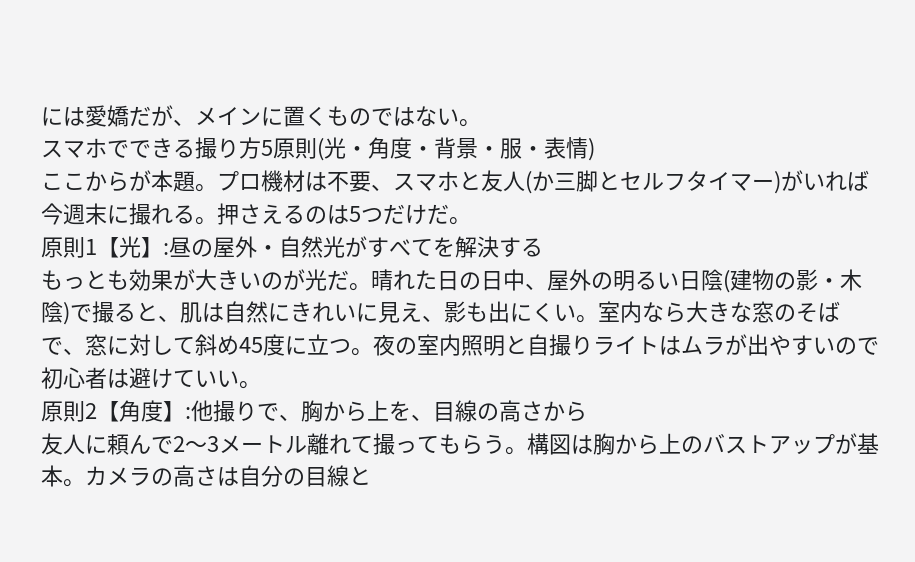には愛嬌だが、メインに置くものではない。
スマホでできる撮り方5原則(光・角度・背景・服・表情)
ここからが本題。プロ機材は不要、スマホと友人(か三脚とセルフタイマー)がいれば今週末に撮れる。押さえるのは5つだけだ。
原則1【光】:昼の屋外・自然光がすべてを解決する
もっとも効果が大きいのが光だ。晴れた日の日中、屋外の明るい日陰(建物の影・木陰)で撮ると、肌は自然にきれいに見え、影も出にくい。室内なら大きな窓のそばで、窓に対して斜め45度に立つ。夜の室内照明と自撮りライトはムラが出やすいので初心者は避けていい。
原則2【角度】:他撮りで、胸から上を、目線の高さから
友人に頼んで2〜3メートル離れて撮ってもらう。構図は胸から上のバストアップが基本。カメラの高さは自分の目線と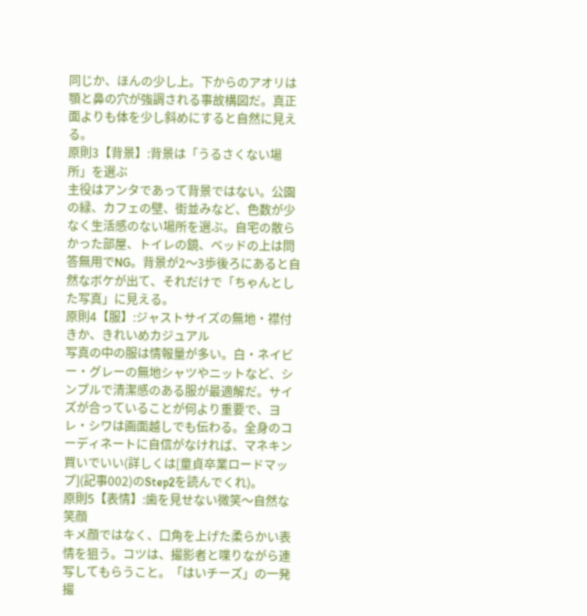同じか、ほんの少し上。下からのアオリは顎と鼻の穴が強調される事故構図だ。真正面よりも体を少し斜めにすると自然に見える。
原則3【背景】:背景は「うるさくない場所」を選ぶ
主役はアンタであって背景ではない。公園の緑、カフェの壁、街並みなど、色数が少なく生活感のない場所を選ぶ。自宅の散らかった部屋、トイレの鏡、ベッドの上は問答無用でNG。背景が2〜3歩後ろにあると自然なボケが出て、それだけで「ちゃんとした写真」に見える。
原則4【服】:ジャストサイズの無地・襟付きか、きれいめカジュアル
写真の中の服は情報量が多い。白・ネイビー・グレーの無地シャツやニットなど、シンプルで清潔感のある服が最適解だ。サイズが合っていることが何より重要で、ヨレ・シワは画面越しでも伝わる。全身のコーディネートに自信がなければ、マネキン買いでいい(詳しくは[童貞卒業ロードマップ](記事002)のStep2を読んでくれ)。
原則5【表情】:歯を見せない微笑〜自然な笑顔
キメ顔ではなく、口角を上げた柔らかい表情を狙う。コツは、撮影者と喋りながら連写してもらうこと。「はいチーズ」の一発撮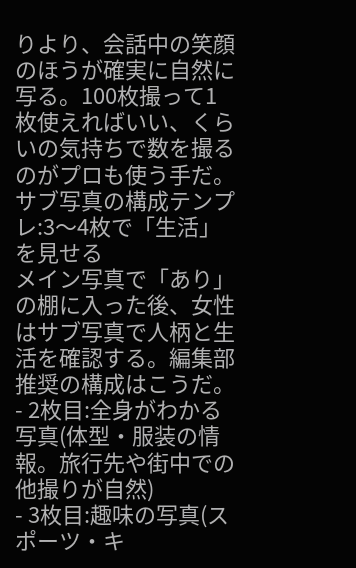りより、会話中の笑顔のほうが確実に自然に写る。100枚撮って1枚使えればいい、くらいの気持ちで数を撮るのがプロも使う手だ。
サブ写真の構成テンプレ:3〜4枚で「生活」を見せる
メイン写真で「あり」の棚に入った後、女性はサブ写真で人柄と生活を確認する。編集部推奨の構成はこうだ。
- 2枚目:全身がわかる写真(体型・服装の情報。旅行先や街中での他撮りが自然)
- 3枚目:趣味の写真(スポーツ・キ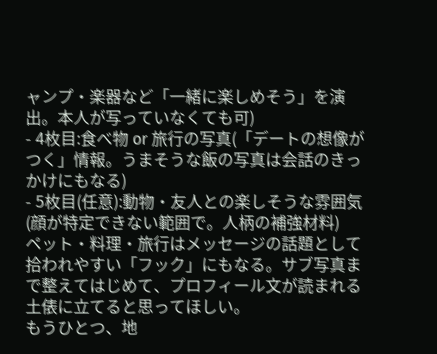ャンプ・楽器など「一緒に楽しめそう」を演出。本人が写っていなくても可)
- 4枚目:食べ物 or 旅行の写真(「デートの想像がつく」情報。うまそうな飯の写真は会話のきっかけにもなる)
- 5枚目(任意):動物・友人との楽しそうな雰囲気(顔が特定できない範囲で。人柄の補強材料)
ペット・料理・旅行はメッセージの話題として拾われやすい「フック」にもなる。サブ写真まで整えてはじめて、プロフィール文が読まれる土俵に立てると思ってほしい。
もうひとつ、地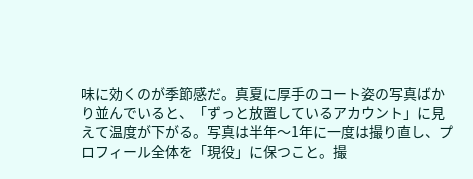味に効くのが季節感だ。真夏に厚手のコート姿の写真ばかり並んでいると、「ずっと放置しているアカウント」に見えて温度が下がる。写真は半年〜1年に一度は撮り直し、プロフィール全体を「現役」に保つこと。撮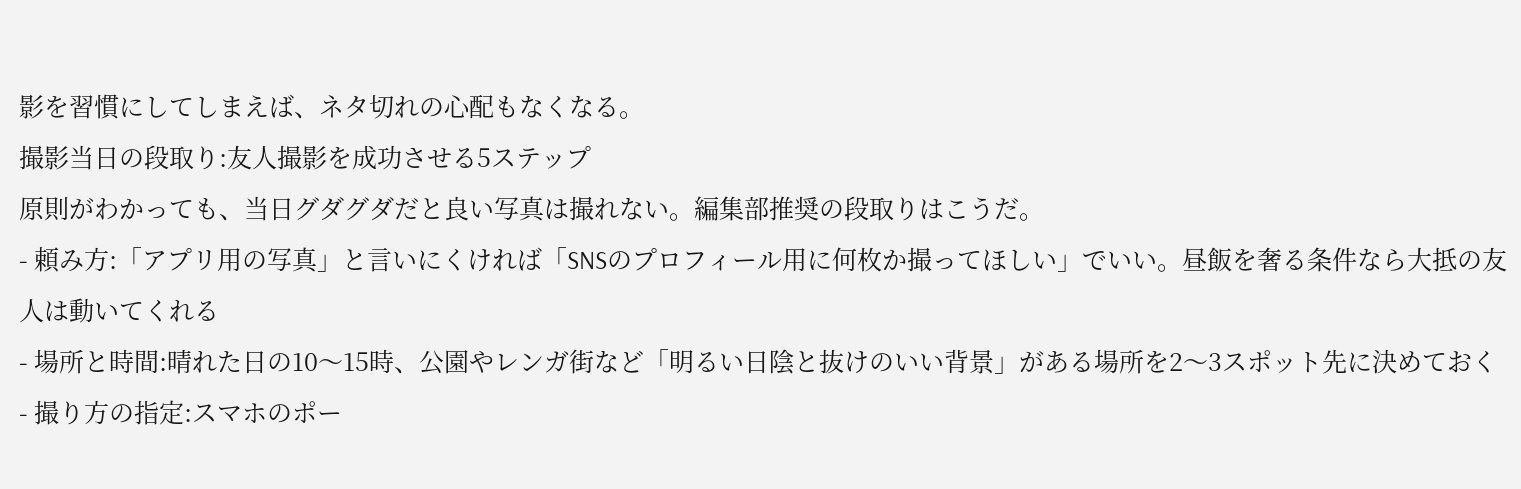影を習慣にしてしまえば、ネタ切れの心配もなくなる。
撮影当日の段取り:友人撮影を成功させる5ステップ
原則がわかっても、当日グダグダだと良い写真は撮れない。編集部推奨の段取りはこうだ。
- 頼み方:「アプリ用の写真」と言いにくければ「SNSのプロフィール用に何枚か撮ってほしい」でいい。昼飯を奢る条件なら大抵の友人は動いてくれる
- 場所と時間:晴れた日の10〜15時、公園やレンガ街など「明るい日陰と抜けのいい背景」がある場所を2〜3スポット先に決めておく
- 撮り方の指定:スマホのポー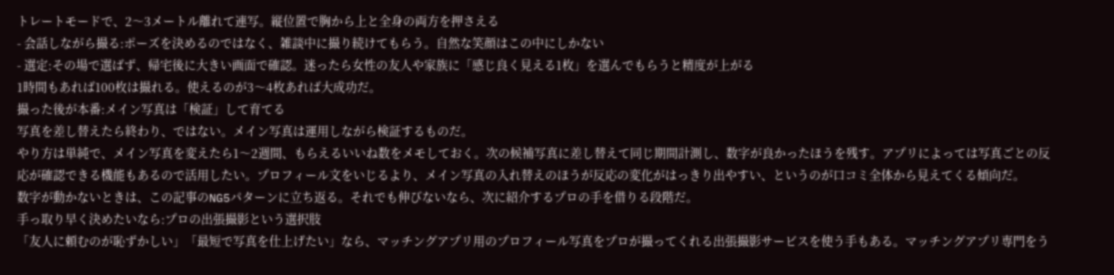トレートモードで、2〜3メートル離れて連写。縦位置で胸から上と全身の両方を押さえる
- 会話しながら撮る:ポーズを決めるのではなく、雑談中に撮り続けてもらう。自然な笑顔はこの中にしかない
- 選定:その場で選ばず、帰宅後に大きい画面で確認。迷ったら女性の友人や家族に「感じ良く見える1枚」を選んでもらうと精度が上がる
1時間もあれば100枚は撮れる。使えるのが3〜4枚あれば大成功だ。
撮った後が本番:メイン写真は「検証」して育てる
写真を差し替えたら終わり、ではない。メイン写真は運用しながら検証するものだ。
やり方は単純で、メイン写真を変えたら1〜2週間、もらえるいいね数をメモしておく。次の候補写真に差し替えて同じ期間計測し、数字が良かったほうを残す。アプリによっては写真ごとの反応が確認できる機能もあるので活用したい。プロフィール文をいじるより、メイン写真の入れ替えのほうが反応の変化がはっきり出やすい、というのが口コミ全体から見えてくる傾向だ。
数字が動かないときは、この記事のNG5パターンに立ち返る。それでも伸びないなら、次に紹介するプロの手を借りる段階だ。
手っ取り早く決めたいなら:プロの出張撮影という選択肢
「友人に頼むのが恥ずかしい」「最短で写真を仕上げたい」なら、マッチングアプリ用のプロフィール写真をプロが撮ってくれる出張撮影サービスを使う手もある。マッチングアプリ専門をう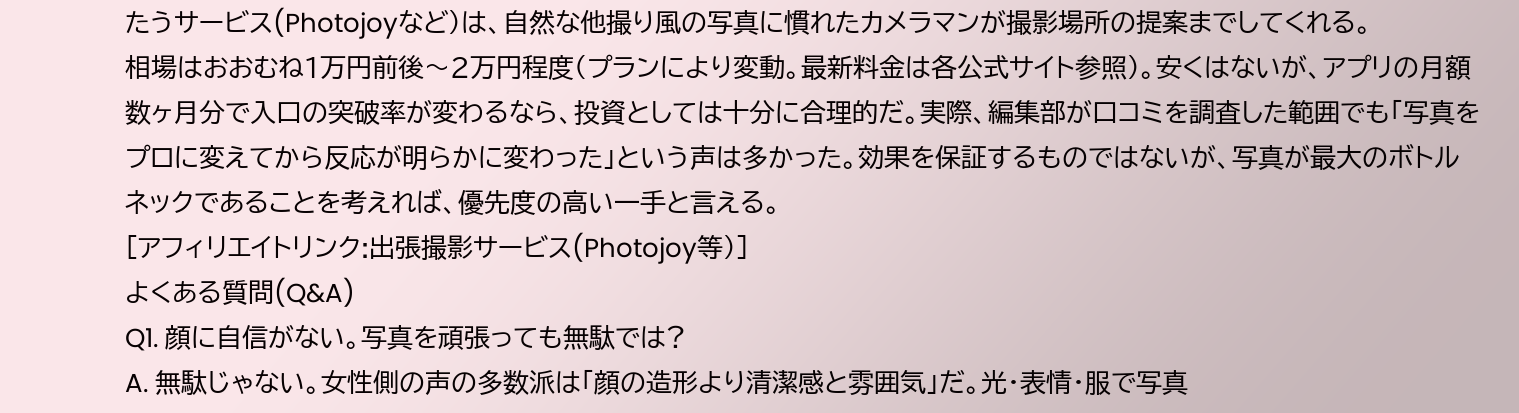たうサービス(Photojoyなど)は、自然な他撮り風の写真に慣れたカメラマンが撮影場所の提案までしてくれる。
相場はおおむね1万円前後〜2万円程度(プランにより変動。最新料金は各公式サイト参照)。安くはないが、アプリの月額数ヶ月分で入口の突破率が変わるなら、投資としては十分に合理的だ。実際、編集部が口コミを調査した範囲でも「写真をプロに変えてから反応が明らかに変わった」という声は多かった。効果を保証するものではないが、写真が最大のボトルネックであることを考えれば、優先度の高い一手と言える。
[アフィリエイトリンク:出張撮影サービス(Photojoy等)]
よくある質問(Q&A)
Q1. 顔に自信がない。写真を頑張っても無駄では?
A. 無駄じゃない。女性側の声の多数派は「顔の造形より清潔感と雰囲気」だ。光・表情・服で写真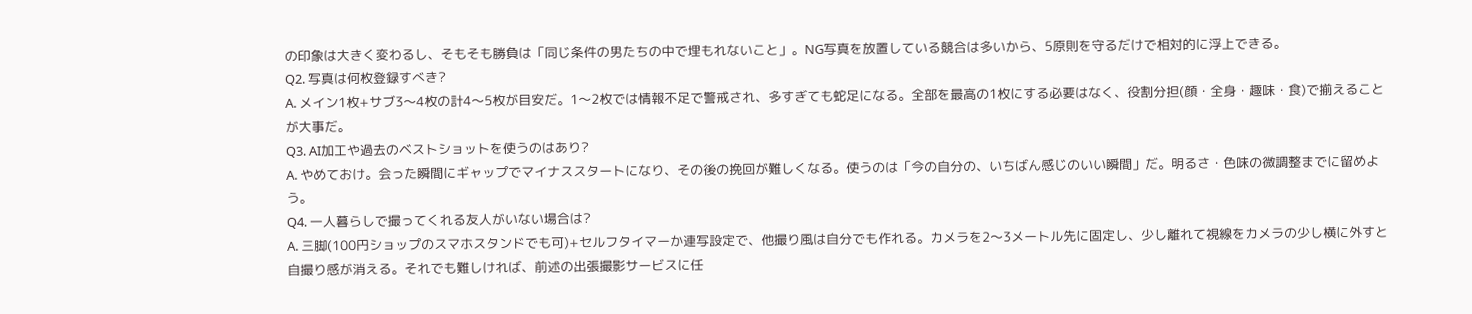の印象は大きく変わるし、そもそも勝負は「同じ条件の男たちの中で埋もれないこと」。NG写真を放置している競合は多いから、5原則を守るだけで相対的に浮上できる。
Q2. 写真は何枚登録すべき?
A. メイン1枚+サブ3〜4枚の計4〜5枚が目安だ。1〜2枚では情報不足で警戒され、多すぎても蛇足になる。全部を最高の1枚にする必要はなく、役割分担(顔・全身・趣味・食)で揃えることが大事だ。
Q3. AI加工や過去のベストショットを使うのはあり?
A. やめておけ。会った瞬間にギャップでマイナススタートになり、その後の挽回が難しくなる。使うのは「今の自分の、いちばん感じのいい瞬間」だ。明るさ・色味の微調整までに留めよう。
Q4. 一人暮らしで撮ってくれる友人がいない場合は?
A. 三脚(100円ショップのスマホスタンドでも可)+セルフタイマーか連写設定で、他撮り風は自分でも作れる。カメラを2〜3メートル先に固定し、少し離れて視線をカメラの少し横に外すと自撮り感が消える。それでも難しければ、前述の出張撮影サービスに任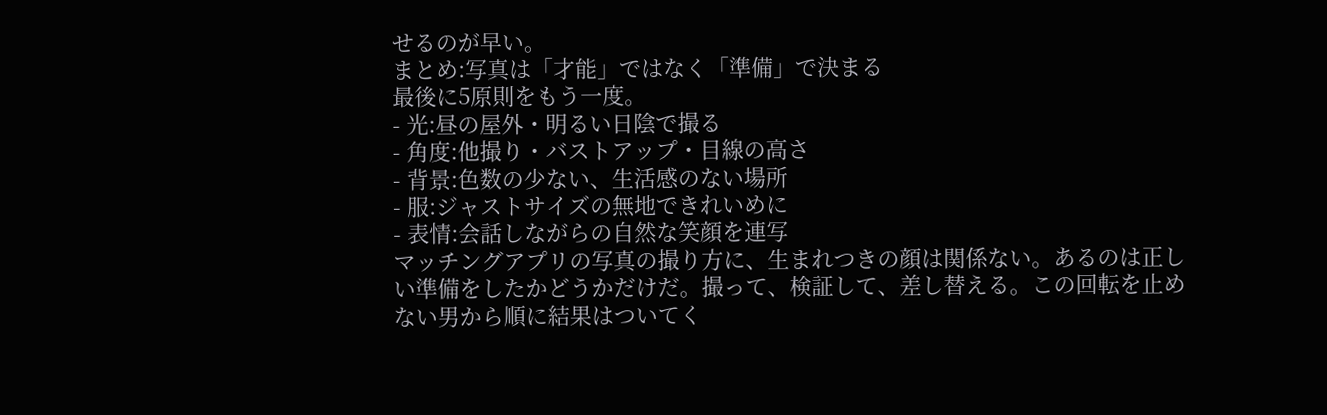せるのが早い。
まとめ:写真は「才能」ではなく「準備」で決まる
最後に5原則をもう一度。
- 光:昼の屋外・明るい日陰で撮る
- 角度:他撮り・バストアップ・目線の高さ
- 背景:色数の少ない、生活感のない場所
- 服:ジャストサイズの無地できれいめに
- 表情:会話しながらの自然な笑顔を連写
マッチングアプリの写真の撮り方に、生まれつきの顔は関係ない。あるのは正しい準備をしたかどうかだけだ。撮って、検証して、差し替える。この回転を止めない男から順に結果はついてく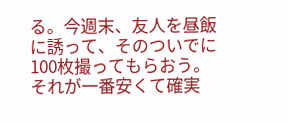る。今週末、友人を昼飯に誘って、そのついでに100枚撮ってもらおう。それが一番安くて確実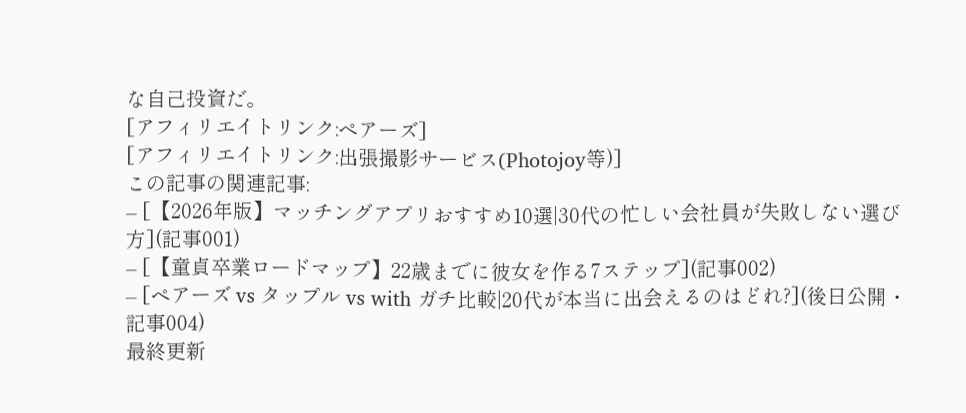な自己投資だ。
[アフィリエイトリンク:ペアーズ]
[アフィリエイトリンク:出張撮影サービス(Photojoy等)]
この記事の関連記事:
– [【2026年版】マッチングアプリおすすめ10選|30代の忙しい会社員が失敗しない選び方](記事001)
– [【童貞卒業ロードマップ】22歳までに彼女を作る7ステップ](記事002)
– [ペアーズ vs タップル vs with ガチ比較|20代が本当に出会えるのはどれ?](後日公開・記事004)
最終更新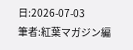日:2026-07-03
筆者:紅葉マガジン編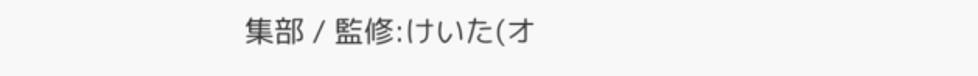集部 / 監修:けいた(オ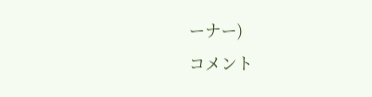ーナー)
コメント